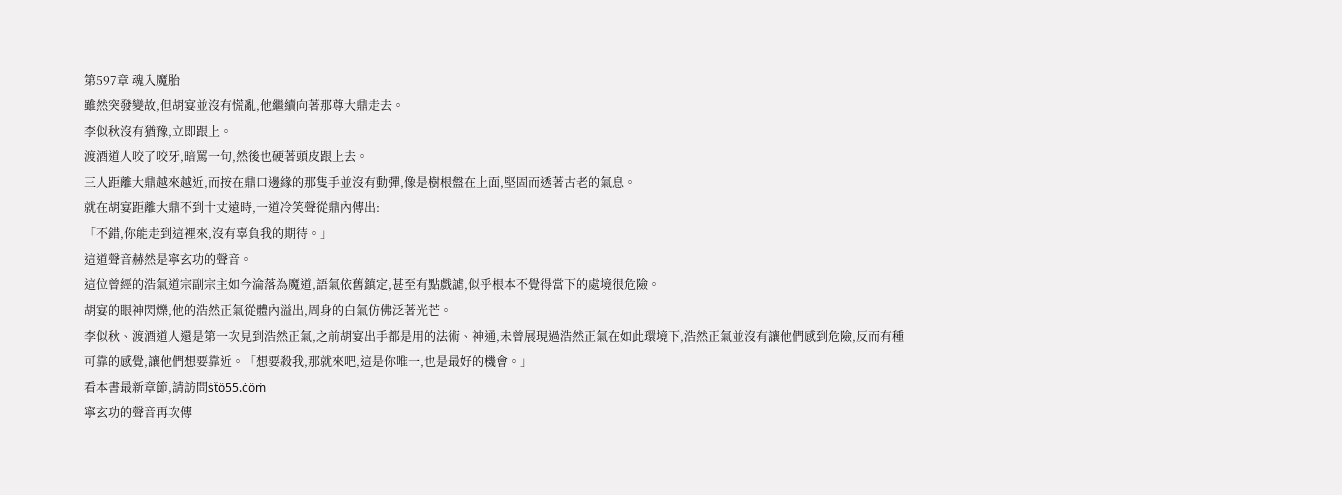第597章 魂入魔胎
雖然突發變故,但胡宴並沒有慌亂,他繼續向著那尊大鼎走去。
李似秋沒有猶豫,立即跟上。
渡酒道人咬了咬牙,暗罵一句,然後也硬著頭皮跟上去。
三人距離大鼎越來越近,而按在鼎口邊緣的那隻手並沒有動彈,像是樹根盤在上面,堅固而透著古老的氣息。
就在胡宴距離大鼎不到十丈遠時,一道冷笑聲從鼎內傳出:
「不錯,你能走到這裡來,沒有辜負我的期待。」
這道聲音赫然是寧玄功的聲音。
這位曾經的浩氣道宗副宗主如今淪落為魔道,語氣依舊鎮定,甚至有點戲謔,似乎根本不覺得當下的處境很危險。
胡宴的眼神閃爍,他的浩然正氣從體內溢出,周身的白氣仿佛泛著光芒。
李似秋、渡酒道人還是第一次見到浩然正氣,之前胡宴出手都是用的法術、神通,未曾展現過浩然正氣在如此環境下,浩然正氣並沒有讓他們感到危險,反而有種可靠的感覺,讓他們想要靠近。「想要殺我,那就來吧,這是你唯一,也是最好的機會。」
看本書最新章節,請訪問ṡẗö55.ċöṁ
寧玄功的聲音再次傳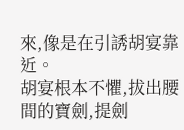來,像是在引誘胡宴靠近。
胡宴根本不懼,拔出腰間的寶劍,提劍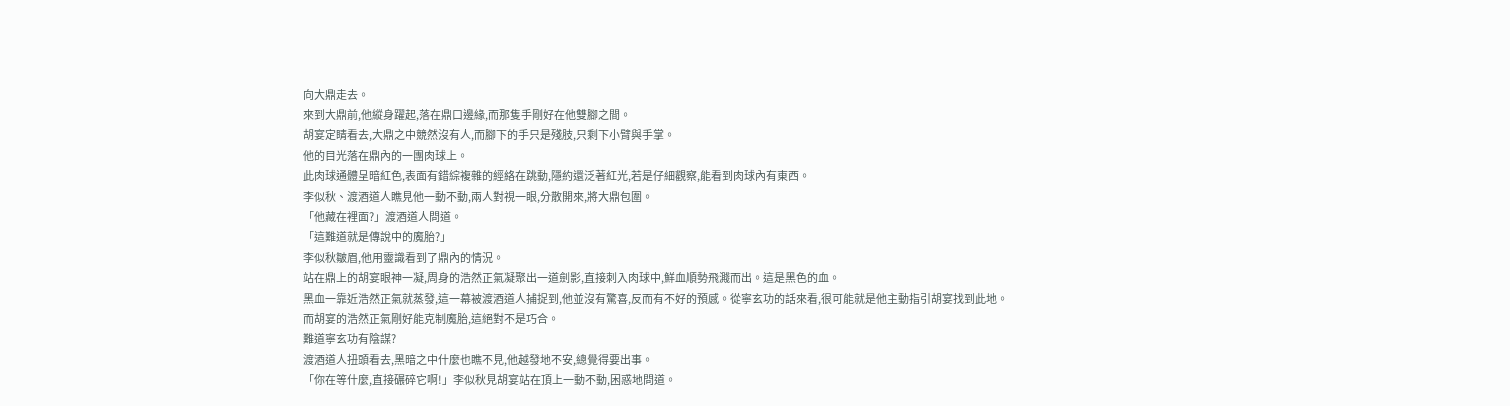向大鼎走去。
來到大鼎前,他縱身躍起,落在鼎口邊緣,而那隻手剛好在他雙腳之間。
胡宴定睛看去,大鼎之中競然沒有人,而腳下的手只是殘肢,只剩下小臂與手掌。
他的目光落在鼎內的一團肉球上。
此肉球通體呈暗紅色,表面有錯綜複雜的經絡在跳動,隱約還泛著紅光,若是仔細觀察,能看到肉球內有東西。
李似秋、渡酒道人瞧見他一動不動,兩人對視一眼,分散開來,將大鼎包圍。
「他藏在裡面?」渡酒道人問道。
「這難道就是傳說中的魔胎?」
李似秋皺眉,他用靈識看到了鼎內的情況。
站在鼎上的胡宴眼神一凝,周身的浩然正氣凝聚出一道劍影,直接刺入肉球中,鮮血順勢飛濺而出。這是黑色的血。
黑血一靠近浩然正氣就蒸發,這一幕被渡酒道人捕捉到,他並沒有驚喜,反而有不好的預感。從寧玄功的話來看,很可能就是他主動指引胡宴找到此地。
而胡宴的浩然正氣剛好能克制魔胎,這絕對不是巧合。
難道寧玄功有陰謀?
渡酒道人扭頭看去,黑暗之中什麼也瞧不見,他越發地不安,總覺得要出事。
「你在等什麼,直接碾碎它啊!」李似秋見胡宴站在頂上一動不動,困惑地問道。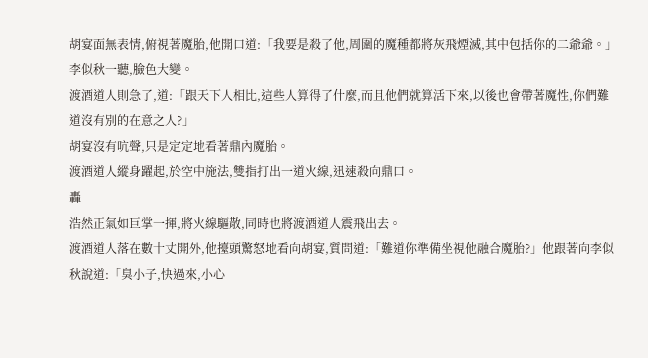胡宴面無表情,俯視著魔胎,他開口道:「我要是殺了他,周圍的魔種都將灰飛煙滅,其中包括你的二爺爺。」
李似秋一聽,臉色大變。
渡酒道人則急了,道:「跟天下人相比,這些人算得了什麼,而且他們就算活下來,以後也會帶著魔性,你們難道沒有別的在意之人?」
胡宴沒有吭聲,只是定定地看著鼎內魔胎。
渡酒道人縱身躍起,於空中施法,雙指打出一道火線,迅速殺向鼎口。
轟
浩然正氣如巨掌一揮,將火線驅散,同時也將渡酒道人震飛出去。
渡酒道人落在數十丈開外,他擡頭驚怒地看向胡宴,質問道:「難道你準備坐視他融合魔胎?」他跟著向李似秋說道:「臭小子,快過來,小心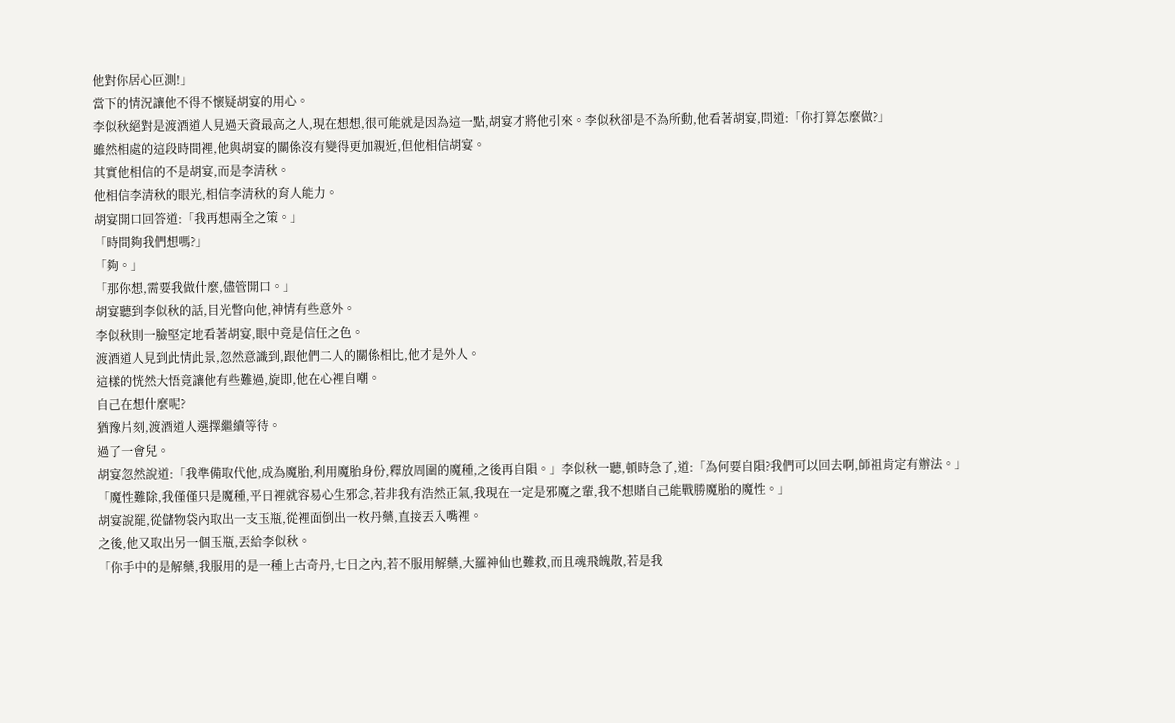他對你居心叵測!」
當下的情況讓他不得不懷疑胡宴的用心。
李似秋絕對是渡酒道人見過天資最高之人,現在想想,很可能就是因為這一點,胡宴才將他引來。李似秋卻是不為所動,他看著胡宴,問道:「你打算怎麼做?」
雖然相處的這段時間裡,他與胡宴的關係沒有變得更加親近,但他相信胡宴。
其實他相信的不是胡宴,而是李清秋。
他相信李清秋的眼光,相信李清秋的育人能力。
胡宴開口回答道:「我再想兩全之策。」
「時間夠我們想嗎?」
「夠。」
「那你想,需要我做什麼,儘管開口。」
胡宴聽到李似秋的話,目光瞥向他,神情有些意外。
李似秋則一臉堅定地看著胡宴,眼中竟是信任之色。
渡酒道人見到此情此景,忽然意識到,跟他們二人的關係相比,他才是外人。
這樣的恍然大悟竟讓他有些難過,旋即,他在心裡自嘲。
自己在想什麼呢?
猶豫片刻,渡酒道人選擇繼續等待。
過了一會兒。
胡宴忽然說道:「我準備取代他,成為魔胎,利用魔胎身份,釋放周圍的魔種,之後再自隕。」李似秋一聽,頓時急了,道:「為何要自隕?我們可以回去啊,師祖肯定有辦法。」
「魔性難除,我僅僅只是魔種,平日裡就容易心生邪念,若非我有浩然正氣,我現在一定是邪魔之輩,我不想賭自己能戰勝魔胎的魔性。」
胡宴說罷,從儲物袋內取出一支玉瓶,從裡面倒出一枚丹藥,直接丟入嘴裡。
之後,他又取出另一個玉瓶,丟給李似秋。
「你手中的是解藥,我服用的是一種上古奇丹,七日之內,若不服用解藥,大羅神仙也難救,而且魂飛魄散,若是我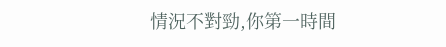情況不對勁,你第一時間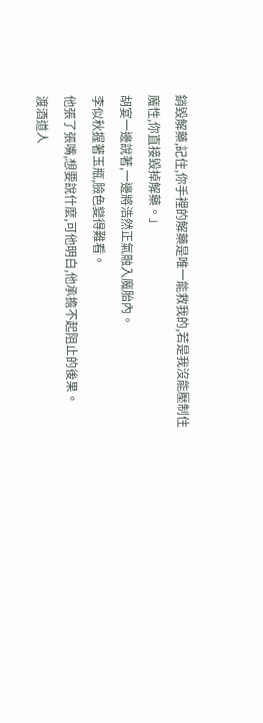銷毀解藥,記住,你手裡的解藥是唯一能救我的,若是我沒能壓制住魔性,你直接毀掉解藥。」
胡宴一邊說著,一邊將浩然正氣融入魔胎內。
李似秋握著玉瓶,臉色變得難看。
他張了張嘴,想要說什麼,可他明白,他承擔不起阻止的後果。
渡酒道人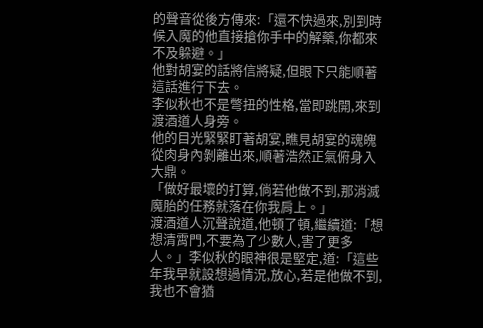的聲音從後方傳來:「還不快過來,別到時候入魔的他直接搶你手中的解藥,你都來不及躲避。」
他對胡宴的話將信將疑,但眼下只能順著這話進行下去。
李似秋也不是彆扭的性格,當即跳開,來到渡酒道人身旁。
他的目光緊緊盯著胡宴,瞧見胡宴的魂魄從肉身內剝離出來,順著浩然正氣俯身入大鼎。
「做好最壞的打算,倘若他做不到,那消滅魔胎的任務就落在你我肩上。」
渡酒道人沉聲說道,他頓了頓,繼續道:「想想清霄門,不要為了少數人,害了更多人。」李似秋的眼神很是堅定,道:「這些年我早就設想過情況,放心,若是他做不到,我也不會猶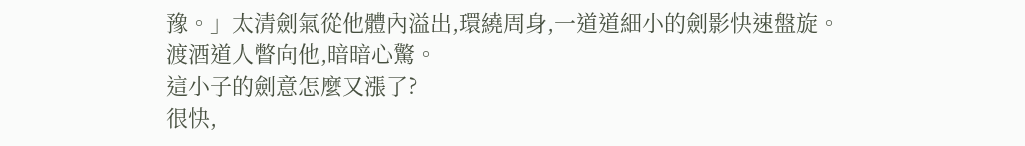豫。」太清劍氣從他體內溢出,環繞周身,一道道細小的劍影快速盤旋。
渡酒道人瞥向他,暗暗心驚。
這小子的劍意怎麼又漲了?
很快,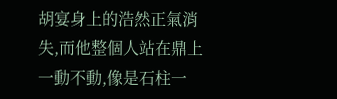胡宴身上的浩然正氣消失,而他整個人站在鼎上一動不動,像是石柱一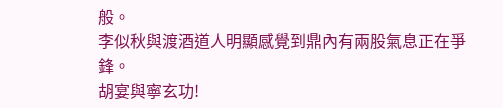般。
李似秋與渡酒道人明顯感覺到鼎內有兩股氣息正在爭鋒。
胡宴與寧玄功!